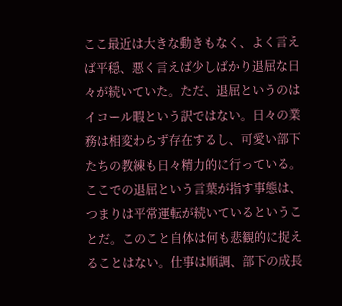ここ最近は大きな動きもなく、よく言えば平穏、悪く言えば少しばかり退屈な日々が続いていた。ただ、退屈というのはイコール暇という訳ではない。日々の業務は相変わらず存在するし、可愛い部下たちの教練も日々精力的に行っている。ここでの退屈という言葉が指す事態は、つまりは平常運転が続いているということだ。このこと自体は何も悲観的に捉えることはない。仕事は順調、部下の成長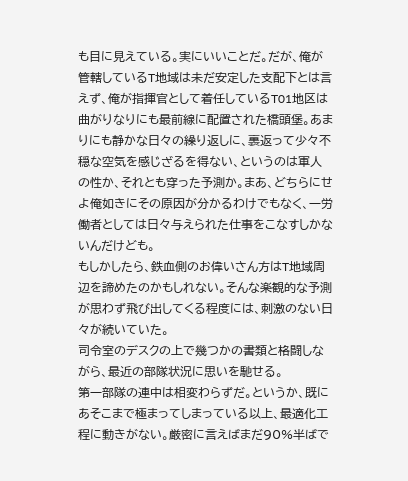も目に見えている。実にいいことだ。だが、俺が管轄しているT地域は未だ安定した支配下とは言えず、俺が指揮官として着任しているT01地区は曲がりなりにも最前線に配置された橋頭堡。あまりにも静かな日々の繰り返しに、裏返って少々不穏な空気を感じざるを得ない、というのは軍人の性か、それとも穿った予測か。まあ、どちらにせよ俺如きにその原因が分かるわけでもなく、一労働者としては日々与えられた仕事をこなすしかないんだけども。
もしかしたら、鉄血側のお偉いさん方はT地域周辺を諦めたのかもしれない。そんな楽観的な予測が思わず飛び出してくる程度には、刺激のない日々が続いていた。
司令室のデスクの上で幾つかの書類と格闘しながら、最近の部隊状況に思いを馳せる。
第一部隊の連中は相変わらずだ。というか、既にあそこまで極まってしまっている以上、最適化工程に動きがない。厳密に言えばまだ90%半ばで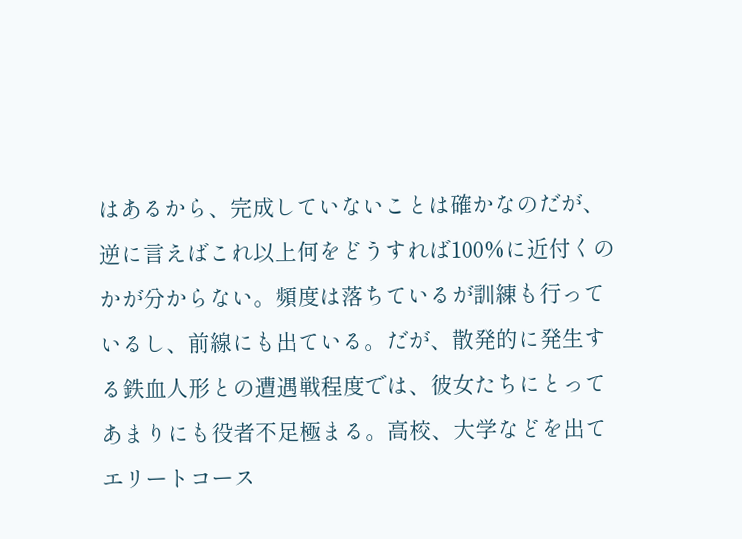はあるから、完成していないことは確かなのだが、逆に言えばこれ以上何をどうすれば100%に近付くのかが分からない。頻度は落ちているが訓練も行っているし、前線にも出ている。だが、散発的に発生する鉄血人形との遭遇戦程度では、彼女たちにとってあまりにも役者不足極まる。高校、大学などを出てエリートコース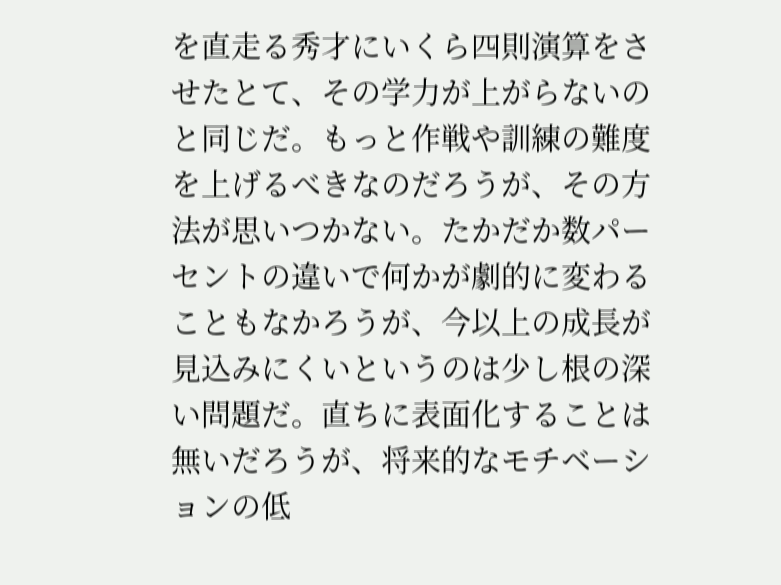を直走る秀才にいくら四則演算をさせたとて、その学力が上がらないのと同じだ。もっと作戦や訓練の難度を上げるべきなのだろうが、その方法が思いつかない。たかだか数パーセントの違いで何かが劇的に変わることもなかろうが、今以上の成長が見込みにくいというのは少し根の深い問題だ。直ちに表面化することは無いだろうが、将来的なモチベーションの低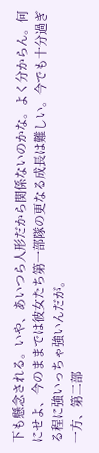下も懸念される。いや、あいつら人形だから関係ないのかな。よく分からん。何にせよ、今のままでは彼女たち第一部隊の更なる成長は難しい。今でも十分過ぎる程に強いっちゃ強いんだが。
一方、第二部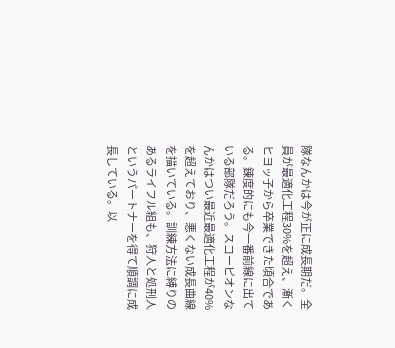隊なんかは今が正に成長期だ。全員が最適化工程30%を超え、漸くヒヨッ子から卒業できた頃合である。錬度的にも今一番前線に出ている部隊だろう。スコーピオンなんかはつい最近最適化工程が40%を超えており、悪くない成長曲線を描いている。訓練方法に縛りのあるライフル組も、狩人と処刑人というパートナーを得て順調に成長している。以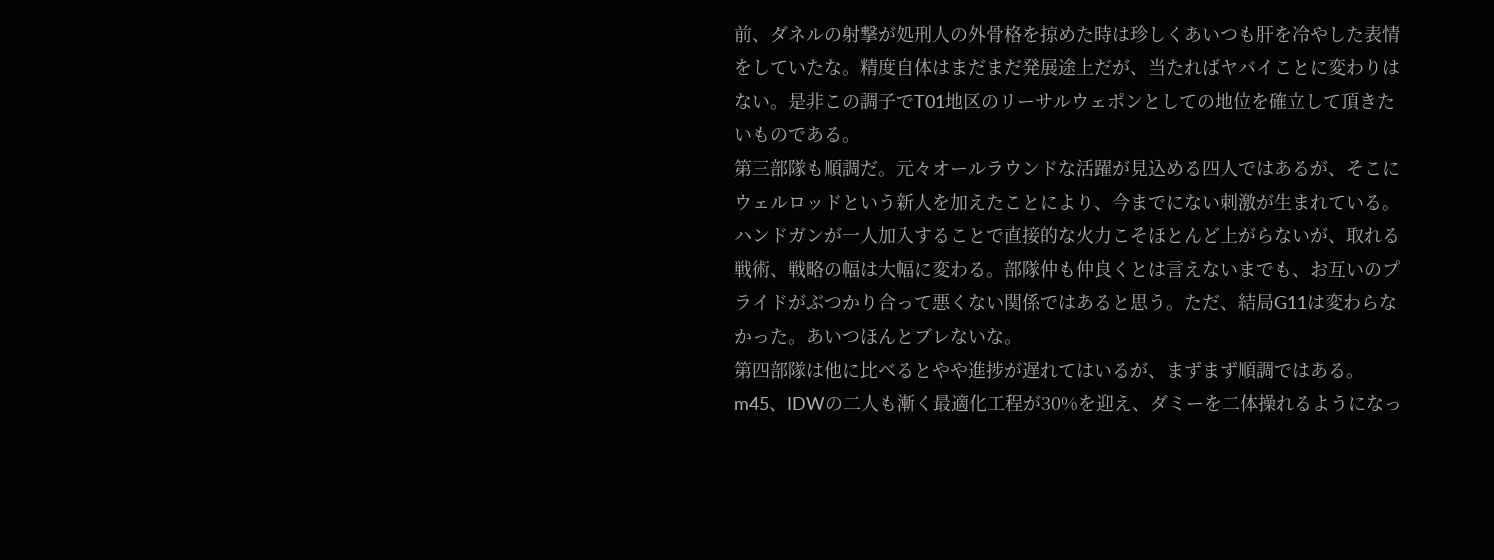前、ダネルの射撃が処刑人の外骨格を掠めた時は珍しくあいつも肝を冷やした表情をしていたな。精度自体はまだまだ発展途上だが、当たればヤバイことに変わりはない。是非この調子でT01地区のリーサルウェポンとしての地位を確立して頂きたいものである。
第三部隊も順調だ。元々オールラウンドな活躍が見込める四人ではあるが、そこにウェルロッドという新人を加えたことにより、今までにない刺激が生まれている。ハンドガンが一人加入することで直接的な火力こそほとんど上がらないが、取れる戦術、戦略の幅は大幅に変わる。部隊仲も仲良くとは言えないまでも、お互いのプライドがぶつかり合って悪くない関係ではあると思う。ただ、結局G11は変わらなかった。あいつほんとブレないな。
第四部隊は他に比べるとやや進捗が遅れてはいるが、まずまず順調ではある。m45、IDWの二人も漸く最適化工程が30%を迎え、ダミーを二体操れるようになっ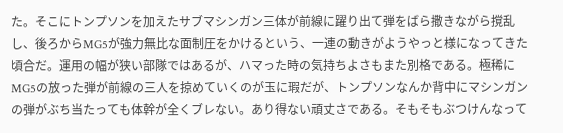た。そこにトンプソンを加えたサブマシンガン三体が前線に躍り出て弾をばら撒きながら撹乱し、後ろからMG5が強力無比な面制圧をかけるという、一連の動きがようやっと様になってきた頃合だ。運用の幅が狭い部隊ではあるが、ハマった時の気持ちよさもまた別格である。極稀にMG5の放った弾が前線の三人を掠めていくのが玉に瑕だが、トンプソンなんか背中にマシンガンの弾がぶち当たっても体幹が全くブレない。あり得ない頑丈さである。そもそもぶつけんなって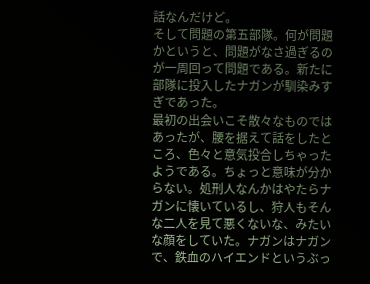話なんだけど。
そして問題の第五部隊。何が問題かというと、問題がなさ過ぎるのが一周回って問題である。新たに部隊に投入したナガンが馴染みすぎであった。
最初の出会いこそ散々なものではあったが、腰を据えて話をしたところ、色々と意気投合しちゃったようである。ちょっと意味が分からない。処刑人なんかはやたらナガンに懐いているし、狩人もそんな二人を見て悪くないな、みたいな顔をしていた。ナガンはナガンで、鉄血のハイエンドというぶっ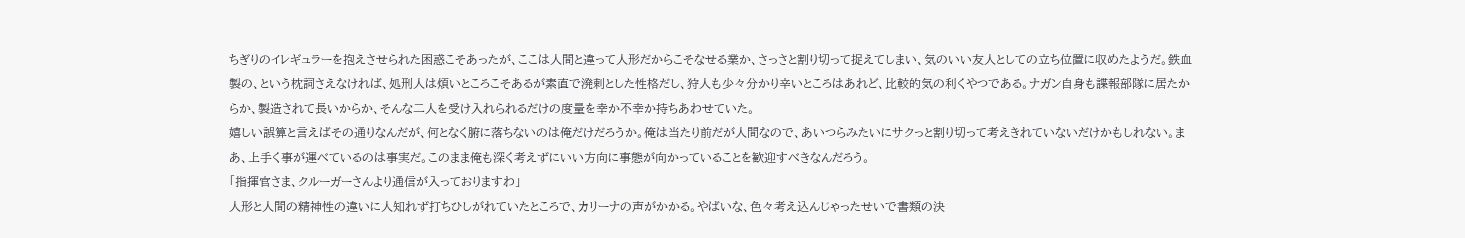ちぎりのイレギュラーを抱えさせられた困惑こそあったが、ここは人間と違って人形だからこそなせる業か、さっさと割り切って捉えてしまい、気のいい友人としての立ち位置に収めたようだ。鉄血製の、という枕詞さえなければ、処刑人は煩いところこそあるが素直で溌剌とした性格だし、狩人も少々分かり辛いところはあれど、比較的気の利くやつである。ナガン自身も諜報部隊に居たからか、製造されて長いからか、そんな二人を受け入れられるだけの度量を幸か不幸か持ちあわせていた。
嬉しい誤算と言えばその通りなんだが、何となく腑に落ちないのは俺だけだろうか。俺は当たり前だが人間なので、あいつらみたいにサクっと割り切って考えきれていないだけかもしれない。まあ、上手く事が運べているのは事実だ。このまま俺も深く考えずにいい方向に事態が向かっていることを歓迎すべきなんだろう。
「指揮官さま、クルーガーさんより通信が入っておりますわ」
人形と人間の精神性の違いに人知れず打ちひしがれていたところで、カリーナの声がかかる。やばいな、色々考え込んじゃったせいで書類の決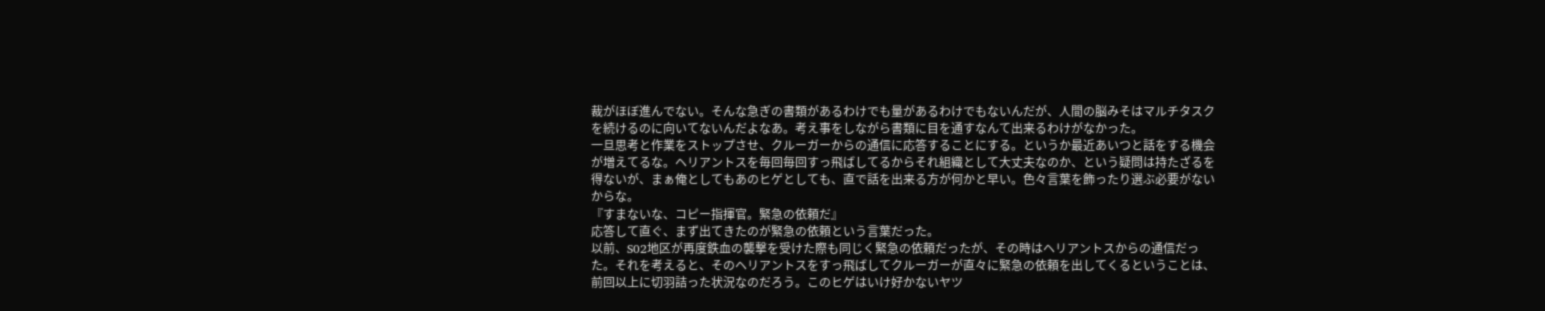裁がほぼ進んでない。そんな急ぎの書類があるわけでも量があるわけでもないんだが、人間の脳みそはマルチタスクを続けるのに向いてないんだよなあ。考え事をしながら書類に目を通すなんて出来るわけがなかった。
一旦思考と作業をストップさせ、クルーガーからの通信に応答することにする。というか最近あいつと話をする機会が増えてるな。ヘリアントスを毎回毎回すっ飛ばしてるからそれ組織として大丈夫なのか、という疑問は持たざるを得ないが、まぁ俺としてもあのヒゲとしても、直で話を出来る方が何かと早い。色々言葉を飾ったり選ぶ必要がないからな。
『すまないな、コピー指揮官。緊急の依頼だ』
応答して直ぐ、まず出てきたのが緊急の依頼という言葉だった。
以前、S02地区が再度鉄血の襲撃を受けた際も同じく緊急の依頼だったが、その時はヘリアントスからの通信だった。それを考えると、そのヘリアントスをすっ飛ばしてクルーガーが直々に緊急の依頼を出してくるということは、前回以上に切羽詰った状況なのだろう。このヒゲはいけ好かないヤツ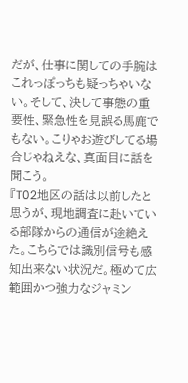だが、仕事に関しての手腕はこれっぽっちも疑っちゃいない。そして、決して事態の重要性、緊急性を見誤る馬鹿でもない。こりゃお遊びしてる場合じゃねえな、真面目に話を聞こう。
『T02地区の話は以前したと思うが、現地調査に赴いている部隊からの通信が途絶えた。こちらでは識別信号も感知出来ない状況だ。極めて広範囲かつ強力なジャミン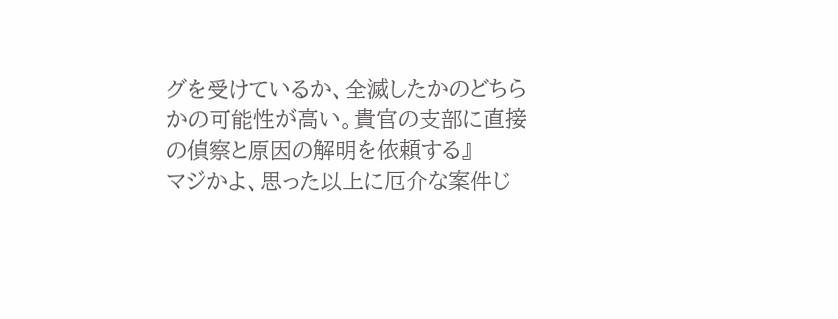グを受けているか、全滅したかのどちらかの可能性が高い。貴官の支部に直接の偵察と原因の解明を依頼する』
マジかよ、思った以上に厄介な案件じ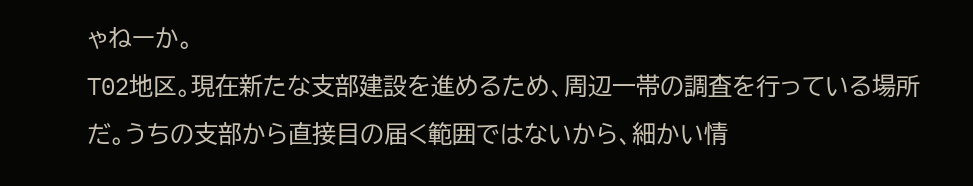ゃねーか。
T02地区。現在新たな支部建設を進めるため、周辺一帯の調査を行っている場所だ。うちの支部から直接目の届く範囲ではないから、細かい情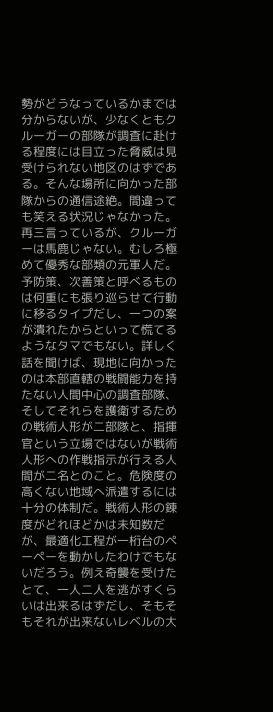勢がどうなっているかまでは分からないが、少なくともクルーガーの部隊が調査に赴ける程度には目立った脅威は見受けられない地区のはずである。そんな場所に向かった部隊からの通信途絶。間違っても笑える状況じゃなかった。
再三言っているが、クルーガーは馬鹿じゃない。むしろ極めて優秀な部類の元軍人だ。予防策、次善策と呼べるものは何重にも張り巡らせて行動に移るタイプだし、一つの案が潰れたからといって慌てるようなタマでもない。詳しく話を聞けば、現地に向かったのは本部直轄の戦闘能力を持たない人間中心の調査部隊、そしてそれらを護衛するための戦術人形が二部隊と、指揮官という立場ではないが戦術人形への作戦指示が行える人間が二名とのこと。危険度の高くない地域へ派遣するには十分の体制だ。戦術人形の錬度がどれほどかは未知数だが、最適化工程が一桁台のペーペーを動かしたわけでもないだろう。例え奇襲を受けたとて、一人二人を逃がすくらいは出来るはずだし、そもそもそれが出来ないレベルの大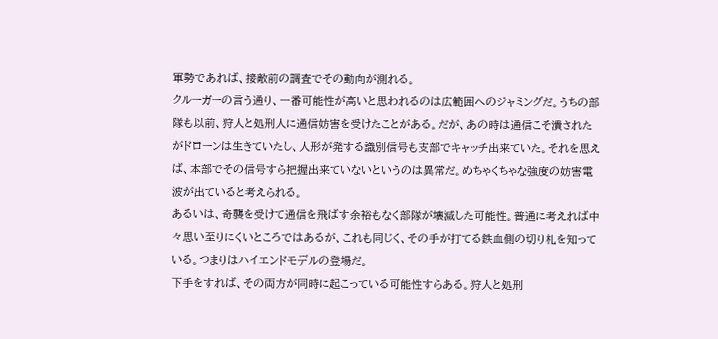軍勢であれば、接敵前の調査でその動向が測れる。
クルーガーの言う通り、一番可能性が高いと思われるのは広範囲へのジャミングだ。うちの部隊も以前、狩人と処刑人に通信妨害を受けたことがある。だが、あの時は通信こそ潰されたがドローンは生きていたし、人形が発する識別信号も支部でキャッチ出来ていた。それを思えば、本部でその信号すら把握出来ていないというのは異常だ。めちゃくちゃな強度の妨害電波が出ていると考えられる。
あるいは、奇襲を受けて通信を飛ばす余裕もなく部隊が壊滅した可能性。普通に考えれば中々思い至りにくいところではあるが、これも同じく、その手が打てる鉄血側の切り札を知っている。つまりはハイエンドモデルの登場だ。
下手をすれば、その両方が同時に起こっている可能性すらある。狩人と処刑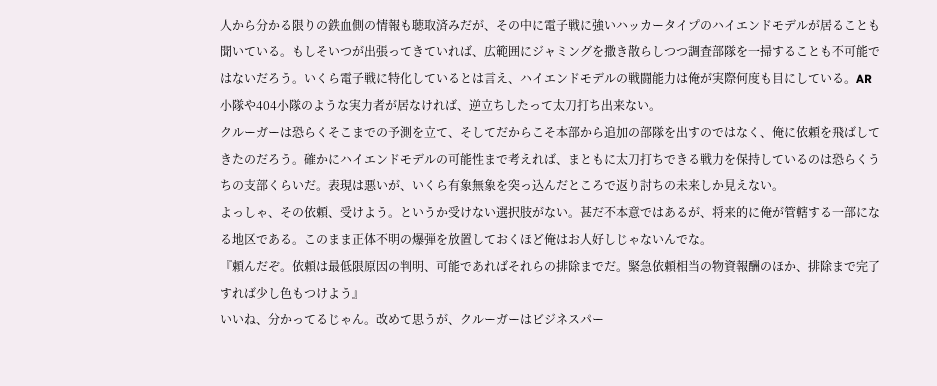人から分かる限りの鉄血側の情報も聴取済みだが、その中に電子戦に強いハッカータイプのハイエンドモデルが居ることも聞いている。もしそいつが出張ってきていれば、広範囲にジャミングを撒き散らしつつ調査部隊を一掃することも不可能ではないだろう。いくら電子戦に特化しているとは言え、ハイエンドモデルの戦闘能力は俺が実際何度も目にしている。AR小隊や404小隊のような実力者が居なければ、逆立ちしたって太刀打ち出来ない。
クルーガーは恐らくそこまでの予測を立て、そしてだからこそ本部から追加の部隊を出すのではなく、俺に依頼を飛ばしてきたのだろう。確かにハイエンドモデルの可能性まで考えれば、まともに太刀打ちできる戦力を保持しているのは恐らくうちの支部くらいだ。表現は悪いが、いくら有象無象を突っ込んだところで返り討ちの未来しか見えない。
よっしゃ、その依頼、受けよう。というか受けない選択肢がない。甚だ不本意ではあるが、将来的に俺が管轄する一部になる地区である。このまま正体不明の爆弾を放置しておくほど俺はお人好しじゃないんでな。
『頼んだぞ。依頼は最低限原因の判明、可能であればそれらの排除までだ。緊急依頼相当の物資報酬のほか、排除まで完了すれば少し色もつけよう』
いいね、分かってるじゃん。改めて思うが、クルーガーはビジネスパー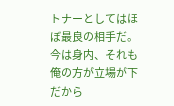トナーとしてはほぼ最良の相手だ。今は身内、それも俺の方が立場が下だから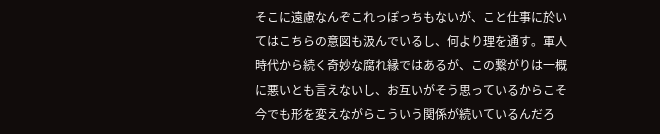そこに遠慮なんぞこれっぽっちもないが、こと仕事に於いてはこちらの意図も汲んでいるし、何より理を通す。軍人時代から続く奇妙な腐れ縁ではあるが、この繋がりは一概に悪いとも言えないし、お互いがそう思っているからこそ今でも形を変えながらこういう関係が続いているんだろ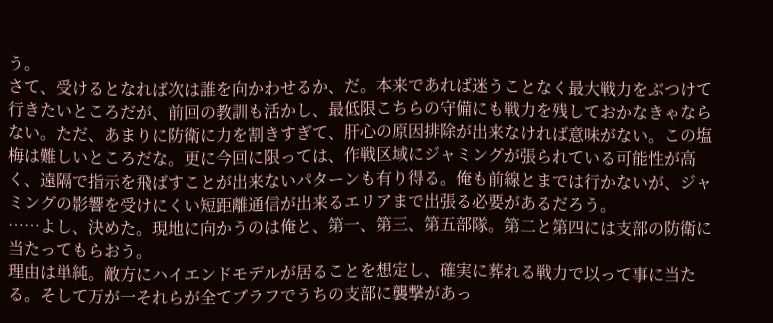う。
さて、受けるとなれば次は誰を向かわせるか、だ。本来であれば迷うことなく最大戦力をぶつけて行きたいところだが、前回の教訓も活かし、最低限こちらの守備にも戦力を残しておかなきゃならない。ただ、あまりに防衛に力を割きすぎて、肝心の原因排除が出来なければ意味がない。この塩梅は難しいところだな。更に今回に限っては、作戦区域にジャミングが張られている可能性が高く、遠隔で指示を飛ばすことが出来ないパターンも有り得る。俺も前線とまでは行かないが、ジャミングの影響を受けにくい短距離通信が出来るエリアまで出張る必要があるだろう。
……よし、決めた。現地に向かうのは俺と、第一、第三、第五部隊。第二と第四には支部の防衛に当たってもらおう。
理由は単純。敵方にハイエンドモデルが居ることを想定し、確実に葬れる戦力で以って事に当たる。そして万が一それらが全てブラフでうちの支部に襲撃があっ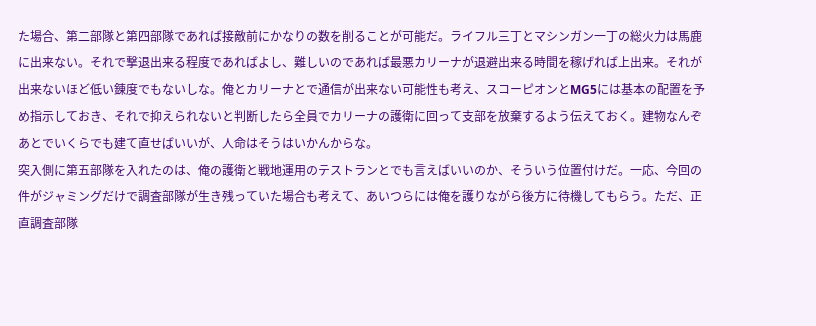た場合、第二部隊と第四部隊であれば接敵前にかなりの数を削ることが可能だ。ライフル三丁とマシンガン一丁の総火力は馬鹿に出来ない。それで撃退出来る程度であればよし、難しいのであれば最悪カリーナが退避出来る時間を稼げれば上出来。それが出来ないほど低い錬度でもないしな。俺とカリーナとで通信が出来ない可能性も考え、スコーピオンとMG5には基本の配置を予め指示しておき、それで抑えられないと判断したら全員でカリーナの護衛に回って支部を放棄するよう伝えておく。建物なんぞあとでいくらでも建て直せばいいが、人命はそうはいかんからな。
突入側に第五部隊を入れたのは、俺の護衛と戦地運用のテストランとでも言えばいいのか、そういう位置付けだ。一応、今回の件がジャミングだけで調査部隊が生き残っていた場合も考えて、あいつらには俺を護りながら後方に待機してもらう。ただ、正直調査部隊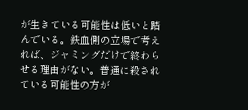が生きている可能性は低いと踏んでいる。鉄血側の立場で考えれば、ジャミングだけで終わらせる理由がない。普通に殺されている可能性の方が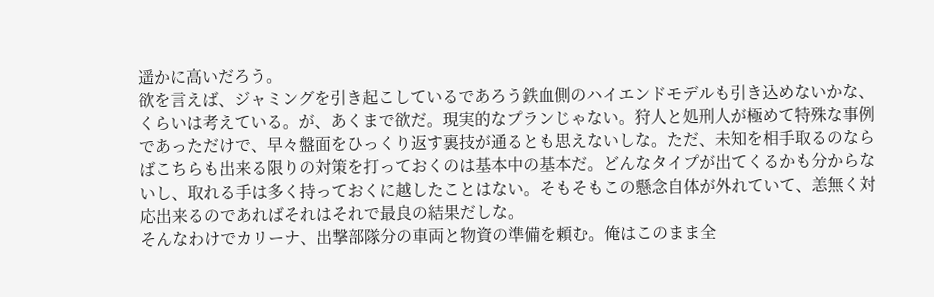遥かに高いだろう。
欲を言えば、ジャミングを引き起こしているであろう鉄血側のハイエンドモデルも引き込めないかな、くらいは考えている。が、あくまで欲だ。現実的なプランじゃない。狩人と処刑人が極めて特殊な事例であっただけで、早々盤面をひっくり返す裏技が通るとも思えないしな。ただ、未知を相手取るのならばこちらも出来る限りの対策を打っておくのは基本中の基本だ。どんなタイプが出てくるかも分からないし、取れる手は多く持っておくに越したことはない。そもそもこの懸念自体が外れていて、恙無く対応出来るのであればそれはそれで最良の結果だしな。
そんなわけでカリーナ、出撃部隊分の車両と物資の準備を頼む。俺はこのまま全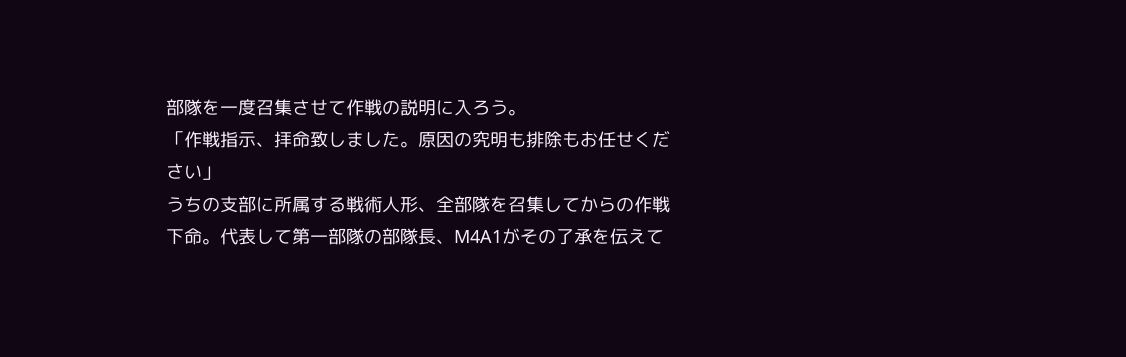部隊を一度召集させて作戦の説明に入ろう。
「作戦指示、拝命致しました。原因の究明も排除もお任せください」
うちの支部に所属する戦術人形、全部隊を召集してからの作戦下命。代表して第一部隊の部隊長、M4A1がその了承を伝えて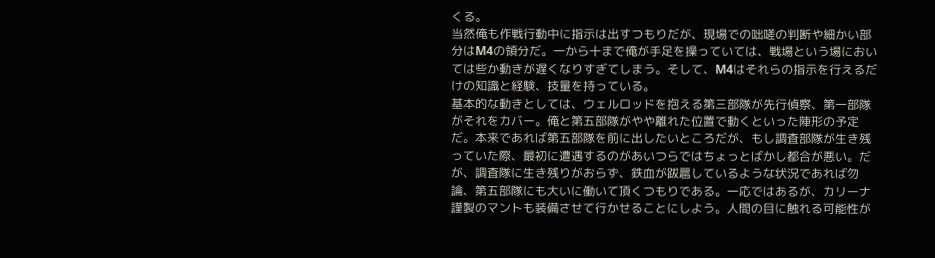くる。
当然俺も作戦行動中に指示は出すつもりだが、現場での咄嗟の判断や細かい部分はM4の領分だ。一から十まで俺が手足を操っていては、戦場という場においては些か動きが遅くなりすぎてしまう。そして、M4はそれらの指示を行えるだけの知識と経験、技量を持っている。
基本的な動きとしては、ウェルロッドを抱える第三部隊が先行偵察、第一部隊がそれをカバー。俺と第五部隊がやや離れた位置で動くといった陣形の予定だ。本来であれば第五部隊を前に出したいところだが、もし調査部隊が生き残っていた際、最初に遭遇するのがあいつらではちょっとばかし都合が悪い。だが、調査隊に生き残りがおらず、鉄血が跋扈しているような状況であれば勿論、第五部隊にも大いに働いて頂くつもりである。一応ではあるが、カリーナ謹製のマントも装備させて行かせることにしよう。人間の目に触れる可能性が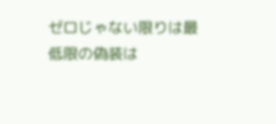ゼロじゃない限りは最低限の偽装は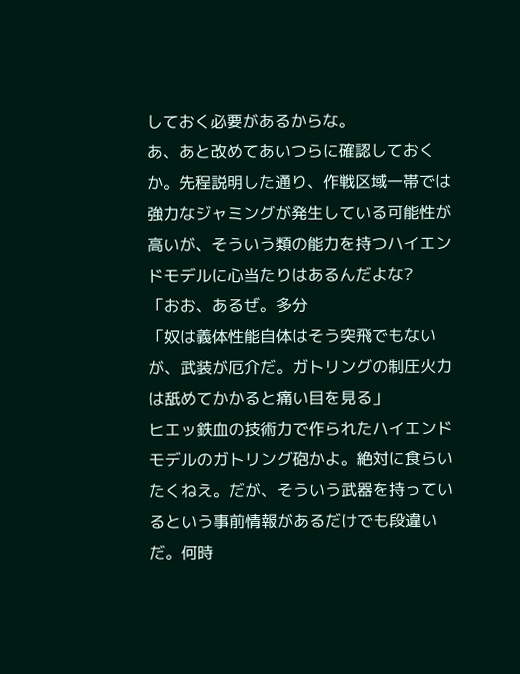しておく必要があるからな。
あ、あと改めてあいつらに確認しておくか。先程説明した通り、作戦区域一帯では強力なジャミングが発生している可能性が高いが、そういう類の能力を持つハイエンドモデルに心当たりはあるんだよな?
「おお、あるぜ。多分
「奴は義体性能自体はそう突飛でもないが、武装が厄介だ。ガトリングの制圧火力は舐めてかかると痛い目を見る」
ヒエッ鉄血の技術力で作られたハイエンドモデルのガトリング砲かよ。絶対に食らいたくねえ。だが、そういう武器を持っているという事前情報があるだけでも段違いだ。何時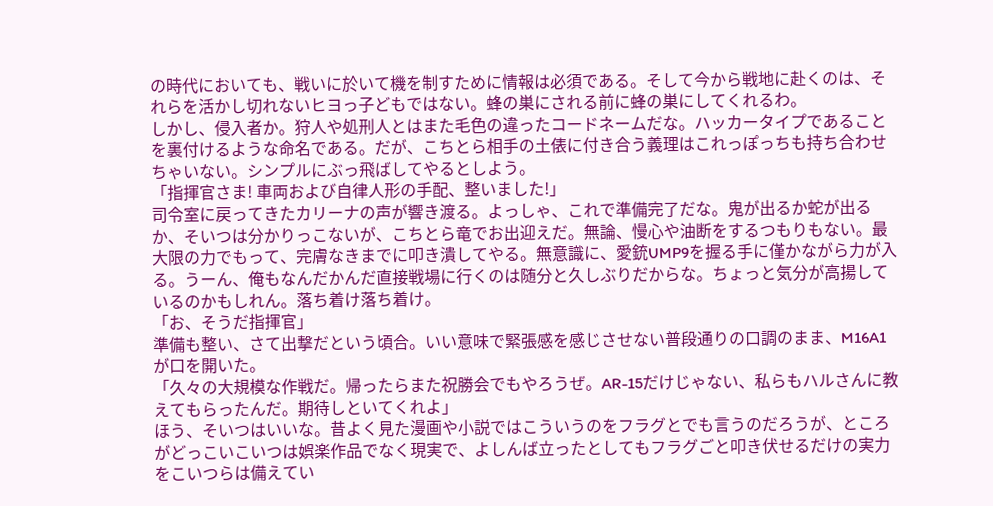の時代においても、戦いに於いて機を制すために情報は必須である。そして今から戦地に赴くのは、それらを活かし切れないヒヨっ子どもではない。蜂の巣にされる前に蜂の巣にしてくれるわ。
しかし、侵入者か。狩人や処刑人とはまた毛色の違ったコードネームだな。ハッカータイプであることを裏付けるような命名である。だが、こちとら相手の土俵に付き合う義理はこれっぽっちも持ち合わせちゃいない。シンプルにぶっ飛ばしてやるとしよう。
「指揮官さま! 車両および自律人形の手配、整いました!」
司令室に戻ってきたカリーナの声が響き渡る。よっしゃ、これで準備完了だな。鬼が出るか蛇が出るか、そいつは分かりっこないが、こちとら竜でお出迎えだ。無論、慢心や油断をするつもりもない。最大限の力でもって、完膚なきまでに叩き潰してやる。無意識に、愛銃UMP9を握る手に僅かながら力が入る。うーん、俺もなんだかんだ直接戦場に行くのは随分と久しぶりだからな。ちょっと気分が高揚しているのかもしれん。落ち着け落ち着け。
「お、そうだ指揮官」
準備も整い、さて出撃だという頃合。いい意味で緊張感を感じさせない普段通りの口調のまま、M16A1が口を開いた。
「久々の大規模な作戦だ。帰ったらまた祝勝会でもやろうぜ。AR-15だけじゃない、私らもハルさんに教えてもらったんだ。期待しといてくれよ」
ほう、そいつはいいな。昔よく見た漫画や小説ではこういうのをフラグとでも言うのだろうが、ところがどっこいこいつは娯楽作品でなく現実で、よしんば立ったとしてもフラグごと叩き伏せるだけの実力をこいつらは備えてい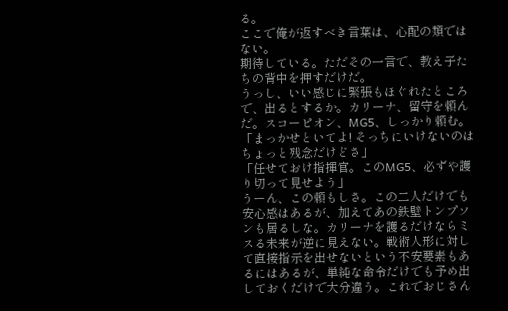る。
ここで俺が返すべき言葉は、心配の類ではない。
期待している。ただその一言で、教え子たちの背中を押すだけだ。
うっし、いい感じに緊張もほぐれたところで、出るとするか。カリーナ、留守を頼んだ。スコーピオン、MG5、しっかり頼む。
「まっかせといてよ! そっちにいけないのはちょっと残念だけどさ」
「任せておけ指揮官。このMG5、必ずや護り切って見せよう」
うーん、この頼もしさ。この二人だけでも安心感はあるが、加えてあの鉄壁トンプソンも居るしな。カリーナを護るだけならミスる未来が逆に見えない。戦術人形に対して直接指示を出せないという不安要素もあるにはあるが、単純な命令だけでも予め出しておくだけで大分違う。これでおじさん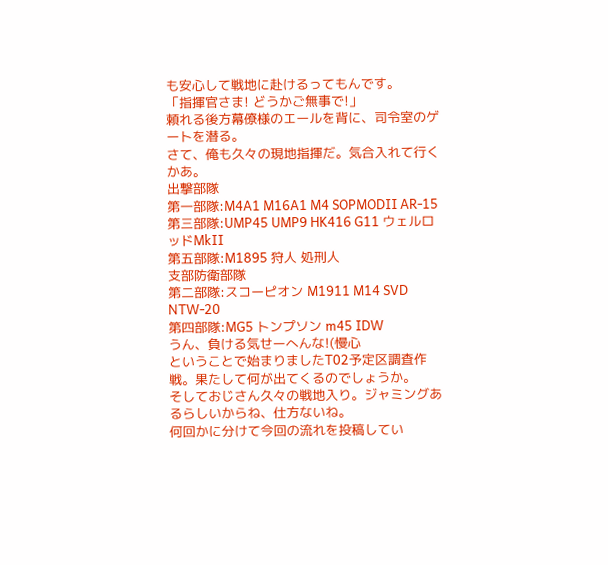も安心して戦地に赴けるってもんです。
「指揮官さま! どうかご無事で!」
頼れる後方幕僚様のエールを背に、司令室のゲートを潜る。
さて、俺も久々の現地指揮だ。気合入れて行くかあ。
出撃部隊
第一部隊:M4A1 M16A1 M4 SOPMODⅡ AR-15
第三部隊:UMP45 UMP9 HK416 G11 ウェルロッドMkⅡ
第五部隊:M1895 狩人 処刑人
支部防衛部隊
第二部隊:スコーピオン M1911 M14 SVD NTW-20
第四部隊:MG5 トンプソン m45 IDW
うん、負ける気せーへんな!(慢心
ということで始まりましたT02予定区調査作戦。果たして何が出てくるのでしょうか。
そしておじさん久々の戦地入り。ジャミングあるらしいからね、仕方ないね。
何回かに分けて今回の流れを投稿してい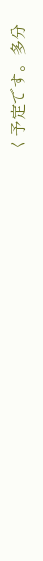く予定です。多分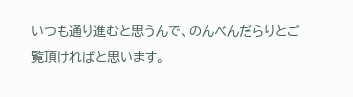いつも通り進むと思うんで、のんべんだらりとご覧頂ければと思います。